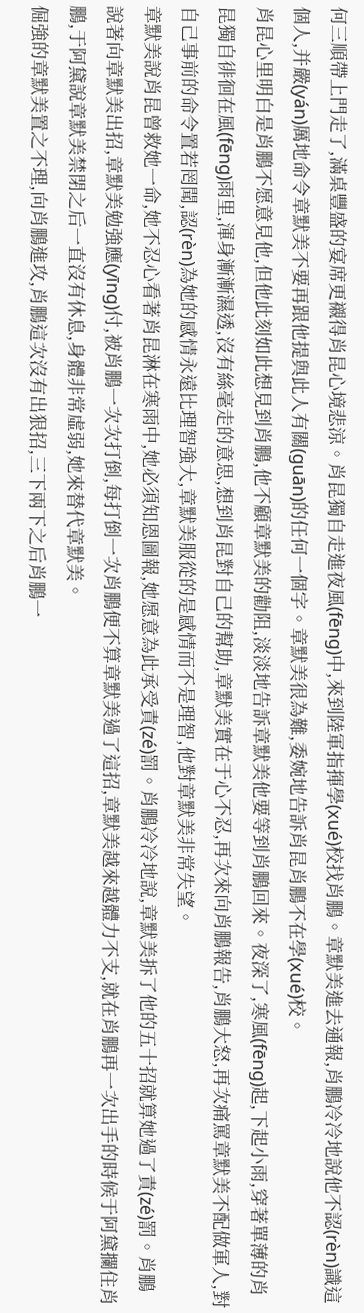何三順帶上門走了,滿桌豐盛的宴席更襯得肖昆心境悲涼。肖昆獨自走進夜風(fēng)中,來到陸軍指揮學(xué)校找肖鵬。章默美進去通報,肖鵬冷冷地說他不認(rèn)識這個人,并嚴(yán)厲地命令章默美不要再跟他提與此人有關(guān)的任何一個字。章默美很為難,委婉地告訴肖昆肖鵬不在學(xué)校。
肖昆心里明白是肖鵬不愿意見他,但他此刻如此想見到肖鵬,他不顧章默美的勸阻,淡淡地告訴章默美他要等到肖鵬回來。夜深了,寒風(fēng)起,下起小雨,穿著單薄的肖昆獨自徘徊在風(fēng)雨里,渾身漸漸濕透,沒有絲毫走的意思,想到肖昆對自己的幫助,章默美實在于心不忍,再次來向肖鵬報告,肖鵬大怒,再次痛罵章默美不配做軍人,對自己事前的命令置若罔聞,認(rèn)為她的感情永遠比理智強大,章默美服從的是感情而不是理智,他對章默美非常失望。
章默美說肖昆曾救她一命,她不忍心看著肖昆淋在寒雨中,她必須知恩圖報,她愿意為此承受責(zé)罰。肖鵬冷冷地說,章默美拆了他的五十招就算她過了責(zé)罰。肖鵬說著向章默美出招,章默美勉強應(yīng)付,被肖鵬一次次打倒,每打倒一次肖鵬便不算章默美過了這招,章默美越來越體力不支,就在肖鵬再一次出手的時候于阿黛攔住肖鵬,于阿黛說章默美禁閉之后一直沒有休息,身體非常虛弱,她來替代章默美。
倔強的章默美置之不理,向肖鵬進攻,肖鵬這次沒有出狠招,三下兩下之后肖鵬一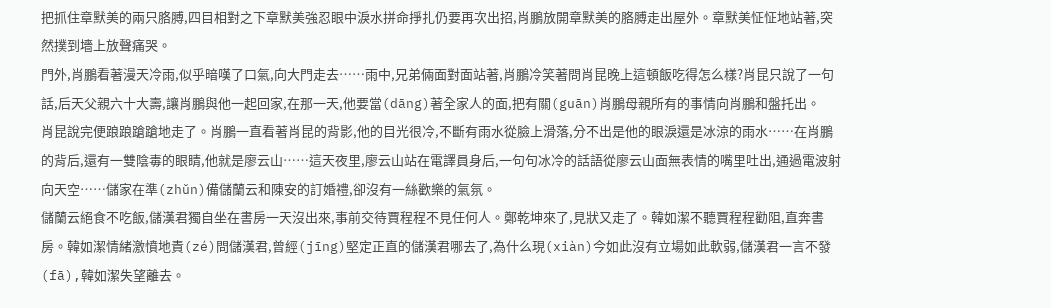把抓住章默美的兩只胳膊,四目相對之下章默美強忍眼中淚水拼命掙扎仍要再次出招,肖鵬放開章默美的胳膊走出屋外。章默美怔怔地站著,突然撲到墻上放聲痛哭。
門外,肖鵬看著漫天冷雨,似乎暗嘆了口氣,向大門走去……雨中,兄弟倆面對面站著,肖鵬冷笑著問肖昆晚上這頓飯吃得怎么樣?肖昆只說了一句話,后天父親六十大壽,讓肖鵬與他一起回家,在那一天,他要當(dāng)著全家人的面,把有關(guān)肖鵬母親所有的事情向肖鵬和盤托出。
肖昆說完便踉踉蹌蹌地走了。肖鵬一直看著肖昆的背影,他的目光很冷,不斷有雨水從臉上滑落,分不出是他的眼淚還是冰涼的雨水……在肖鵬的背后,還有一雙陰毒的眼睛,他就是廖云山……這天夜里,廖云山站在電譯員身后,一句句冰冷的話語從廖云山面無表情的嘴里吐出,通過電波射向天空……儲家在準(zhǔn)備儲蘭云和陳安的訂婚禮,卻沒有一絲歡樂的氣氛。
儲蘭云絕食不吃飯,儲漢君獨自坐在書房一天沒出來,事前交待賈程程不見任何人。鄭乾坤來了,見狀又走了。韓如潔不聽賈程程勸阻,直奔書房。韓如潔情緒激憤地責(zé)問儲漢君,曾經(jīng)堅定正直的儲漢君哪去了,為什么現(xiàn)今如此沒有立場如此軟弱,儲漢君一言不發(fā),韓如潔失望離去。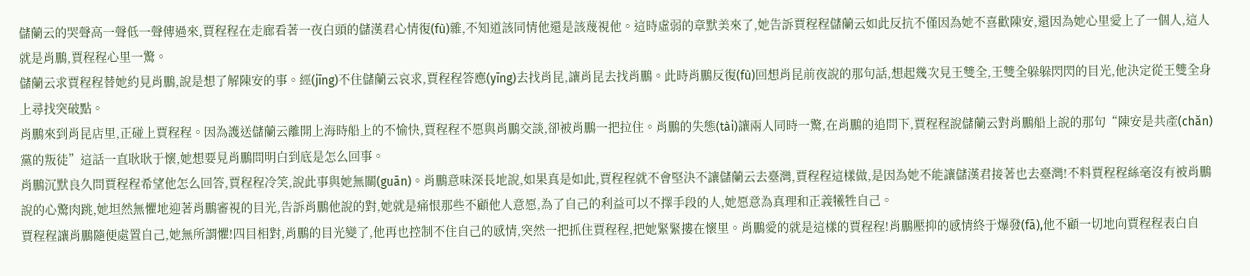儲蘭云的哭聲高一聲低一聲傳過來,賈程程在走廊看著一夜白頭的儲漢君心情復(fù)雜,不知道該同情他還是該蔑視他。這時虛弱的章默美來了,她告訴賈程程儲蘭云如此反抗不僅因為她不喜歡陳安,還因為她心里愛上了一個人,這人就是肖鵬,賈程程心里一驚。
儲蘭云求賈程程替她約見肖鵬,說是想了解陳安的事。經(jīng)不住儲蘭云哀求,賈程程答應(yīng)去找肖昆,讓肖昆去找肖鵬。此時肖鵬反復(fù)回想肖昆前夜說的那句話,想起幾次見王雙全,王雙全躲躲閃閃的目光,他決定從王雙全身上尋找突破點。
肖鵬來到肖昆店里,正碰上賈程程。因為護送儲蘭云離開上海時船上的不愉快,賈程程不愿與肖鵬交談,卻被肖鵬一把拉住。肖鵬的失態(tài)讓兩人同時一驚,在肖鵬的追問下,賈程程說儲蘭云對肖鵬船上說的那句“陳安是共產(chǎn)黨的叛徒”這話一直耿耿于懷,她想要見肖鵬問明白到底是怎么回事。
肖鵬沉默良久問賈程程希望他怎么回答,賈程程冷笑,說此事與她無關(guān)。肖鵬意味深長地說,如果真是如此,賈程程就不會堅決不讓儲蘭云去臺灣,賈程程這樣做,是因為她不能讓儲漢君接著也去臺灣!不料賈程程絲毫沒有被肖鵬說的心驚肉跳,她坦然無懼地迎著肖鵬審視的目光,告訴肖鵬他說的對,她就是痛恨那些不顧他人意愿,為了自己的利益可以不擇手段的人,她愿意為真理和正義犧牲自己。
賈程程讓肖鵬隨便處置自己,她無所謂懼!四目相對,肖鵬的目光變了,他再也控制不住自己的感情,突然一把抓住賈程程,把她緊緊摟在懷里。肖鵬愛的就是這樣的賈程程!肖鵬壓抑的感情終于爆發(fā),他不顧一切地向賈程程表白自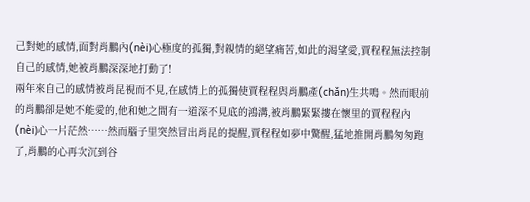己對她的感情,面對肖鵬內(nèi)心極度的孤獨,對親情的絕望痛苦,如此的渴望愛,賈程程無法控制自己的感情,她被肖鵬深深地打動了!
兩年來自己的感情被肖昆視而不見,在感情上的孤獨使賈程程與肖鵬產(chǎn)生共鳴。然而眼前的肖鵬卻是她不能愛的,他和她之間有一道深不見底的鴻溝,被肖鵬緊緊摟在懷里的賈程程內(nèi)心一片茫然……然而腦子里突然冒出肖昆的提醒,賈程程如夢中驚醒,猛地推開肖鵬匆匆跑了,肖鵬的心再次沉到谷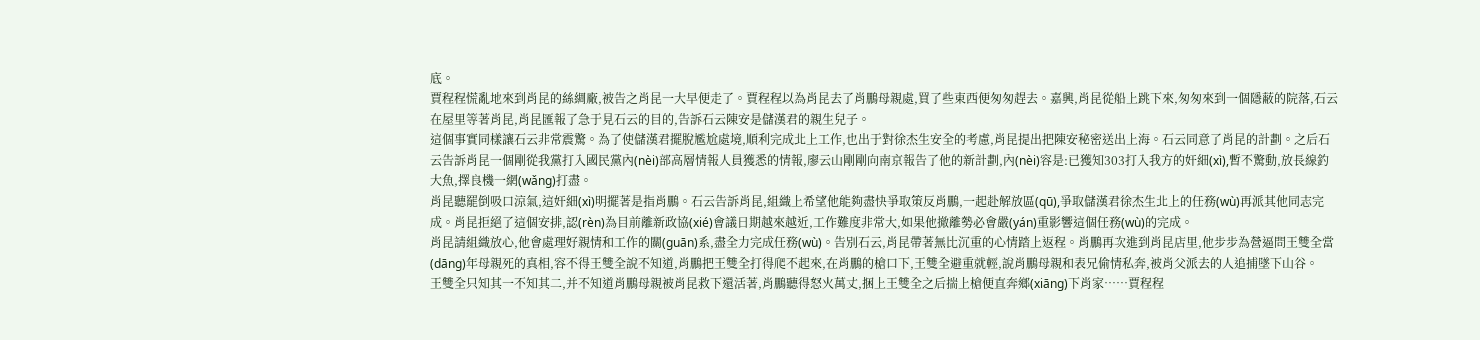底。
賈程程慌亂地來到肖昆的絲綢廠,被告之肖昆一大早便走了。賈程程以為肖昆去了肖鵬母親處,買了些東西便匆匆趕去。嘉興,肖昆從船上跳下來,匆匆來到一個隱蔽的院落,石云在屋里等著肖昆,肖昆匯報了急于見石云的目的,告訴石云陳安是儲漢君的親生兒子。
這個事實同樣讓石云非常震驚。為了使儲漢君擺脫尷尬處境,順利完成北上工作,也出于對徐杰生安全的考慮,肖昆提出把陳安秘密送出上海。石云同意了肖昆的計劃。之后石云告訴肖昆一個剛從我黨打入國民黨內(nèi)部高層情報人員獲悉的情報,廖云山剛剛向南京報告了他的新計劃,內(nèi)容是:已獲知303打入我方的奸細(xì),暫不驚動,放長線釣大魚,擇良機一網(wǎng)打盡。
肖昆聽罷倒吸口涼氣,這奸細(xì)明擺著是指肖鵬。石云告訴肖昆,組織上希望他能夠盡快爭取策反肖鵬,一起赴解放區(qū),爭取儲漢君徐杰生北上的任務(wù)再派其他同志完成。肖昆拒絕了這個安排,認(rèn)為目前離新政協(xié)會議日期越來越近,工作難度非常大,如果他撤離勢必會嚴(yán)重影響這個任務(wù)的完成。
肖昆請組織放心,他會處理好親情和工作的關(guān)系,盡全力完成任務(wù)。告別石云,肖昆帶著無比沉重的心情踏上返程。肖鵬再次進到肖昆店里,他步步為營逼問王雙全當(dāng)年母親死的真相,容不得王雙全說不知道,肖鵬把王雙全打得爬不起來,在肖鵬的槍口下,王雙全避重就輕,說肖鵬母親和表兄偷情私奔,被肖父派去的人追捕墜下山谷。
王雙全只知其一不知其二,并不知道肖鵬母親被肖昆救下還活著,肖鵬聽得怒火萬丈,捆上王雙全之后揣上槍便直奔鄉(xiāng)下肖家……賈程程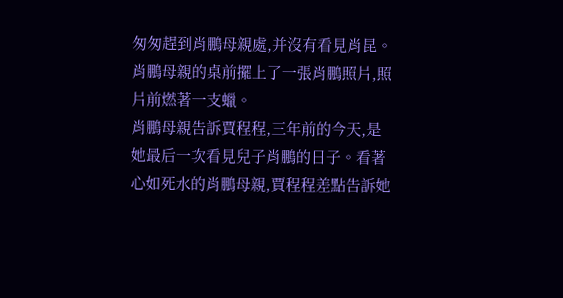匆匆趕到肖鵬母親處,并沒有看見肖昆。肖鵬母親的桌前擺上了一張肖鵬照片,照片前燃著一支蠟。
肖鵬母親告訴賈程程,三年前的今天,是她最后一次看見兒子肖鵬的日子。看著心如死水的肖鵬母親,賈程程差點告訴她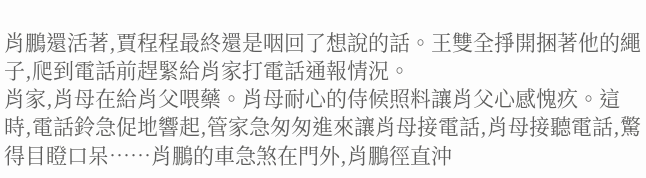肖鵬還活著,賈程程最終還是咽回了想說的話。王雙全掙開捆著他的繩子,爬到電話前趕緊給肖家打電話通報情況。
肖家,肖母在給肖父喂藥。肖母耐心的侍候照料讓肖父心感愧疚。這時,電話鈴急促地響起,管家急匆匆進來讓肖母接電話,肖母接聽電話,驚得目瞪口呆……肖鵬的車急煞在門外,肖鵬徑直沖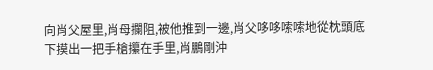向肖父屋里,肖母攔阻,被他推到一邊,肖父哆哆嗦嗦地從枕頭底下摸出一把手槍攥在手里,肖鵬剛沖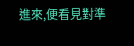進來,便看見對準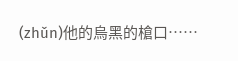(zhǔn)他的烏黑的槍口……